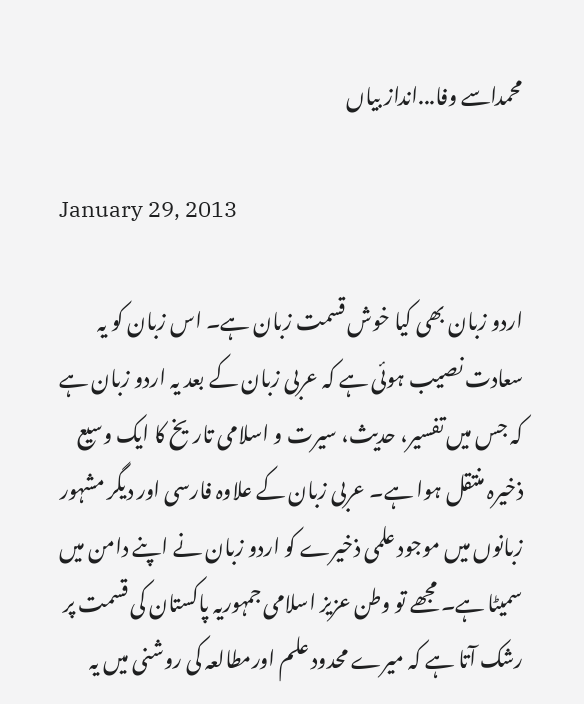محمداسے وفا...انداز بیاں

January 29, 2013

اردو زبان بھی کیا خوش قسمت زبان ہے۔ اس زبان کو یہ سعادت نصیب ہوئی ہے کہ عربی زبان کے بعد یہ اردو زبان ہے کہ جس میں تفسیر، حدیث، سیرت و اسلامی تاریخ کا ایک وسیع ذخیرہ منتقل ہوا ہے۔ عربی زبان کے علاوہ فارسی اور دیگر مشہور زبانوں میں موجود علمی ذخیرے کو اردو زبان نے اپنے دامن میں سمیٹا ہے۔ مجھے تو وطن عزیز اسلامی جمہوریہ پاکستان کی قسمت پر رشک آتا ہے کہ میرے محدود علم اورمطالعہ کی روشنی میں یہ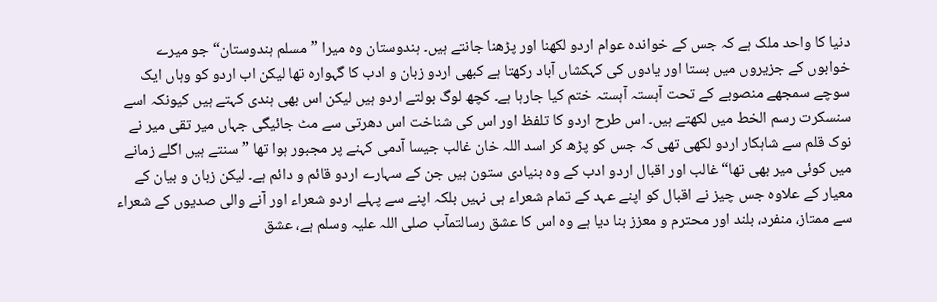دنیا کا واحد ملک ہے کہ جس کے خواندہ عوام اردو لکھنا اور پڑھنا جانتے ہیں۔ ہندوستان وہ میرا ”مسلم ہندوستان“ جو میرے خوابوں کے جزیروں میں بستا اور یادوں کی کہکشاں آباد رکھتا ہے کبھی اردو زبان و ادب کا گہوارہ تھا لیکن اب اردو کو وہاں ایک سوچے سمجھے منصوبے کے تحت آہستہ آہستہ ختم کیا جارہا ہے۔ کچھ لوگ بولتے اردو ہیں لیکن اس بھی ہندی کہتے ہیں کیونکہ اسے سنسکرت رسم الخط میں لکھتے ہیں۔ اس طرح اردو کا تلفظ اور اس کی شناخت اس دھرتی سے مٹ جائیگی جہاں میر تقی میر نے نوک قلم سے شاہکار اردو لکھی تھی کہ جس کو پڑھ کر اسد اللہ خان غالب جیسا آدمی کہنے پر مجبور ہوا تھا ”سنتے ہیں اگلے زمانے میں کوئی میر بھی تھا“ غالب اور اقبال اردو ادب کے وہ بنیادی ستون ہیں جن کے سہارے اردو قائم و دائم ہے۔ لیکن زبان و بیان کے معیار کے علاوہ جس چیز نے اقبال کو اپنے عہد کے تمام شعراء ہی نہیں بلکہ اپنے سے پہلے اردو شعراء اور آنے والی صدیوں کے شعراء سے ممتاز، منفرد، بلند اور محترم و معزز بنا دیا ہے وہ اس کا عشق رسالتمآب صلی اللہ علیہ وسلم ہے، عشق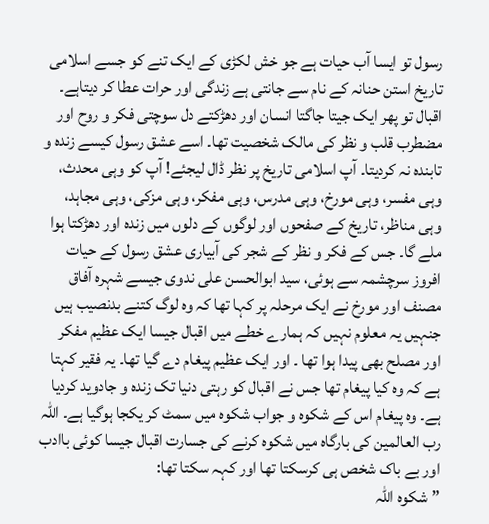رسول تو ایسا آب حیات ہے جو خش لکڑی کے ایک تنے کو جسے اسلامی تاریخ استن حنانہ کے نام سے جانتی ہے زندگی اور حرات عطا کر دیتاہے۔ اقبال تو پھر ایک جیتا جاگتا انسان اور دھڑکتے دل سوچتی فکر و روح اور مضطرب قلب و نظر کی مالک شخصیت تھا۔ اسے عشق رسول کیسے زندہ و تابندہ نہ کردیتا۔ آپ اسلامی تاریخ پر نظر ڈال لیجئے! آپ کو وہی محدث، وہی مفسر، وہی مورخ، وہی مدرس، وہی مفکر، وہی مزکی، وہی مجاہد، وہی مناظر، تاریخ کے صفحوں اور لوگوں کے دلوں میں زندہ اور دھڑکتا ہوا ملے گا۔ جس کے فکر و نظر کے شجر کی آبیاری عشق رسول کے حیات افروز سرچشمہ سے ہوئی، سید ابوالحسن علی ندوی جیسے شہرہ آفاق مصنف اور مورخ نے ایک مرحلہ پر کہا تھا کہ وہ لوگ کتنے بدنصیب ہیں جنہیں یہ معلوم نہیں کہ ہمارے خطے میں اقبال جیسا ایک عظیم مفکر اور مصلح بھی پیدا ہوا تھا ۔ اور ایک عظیم پیغام دے گیا تھا۔ یہ فقیر کہتا ہے کہ وہ کیا پیغام تھا جس نے اقبال کو رہتی دنیا تک زندہ و جادوید کردیا ہے۔ وہ پیغام اس کے شکوہ و جواب شکوہ میں سمٹ کر یکجا ہوگیا ہے۔ اللہ رب العالمین کی بارگاہ میں شکوہ کرنے کی جسارت اقبال جیسا کوئی باادب اور بے باک شخص ہی کرسکتا تھا اور کہہ سکتا تھا:
”شکوہ اللہ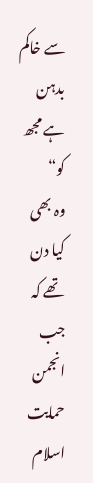سے خاکم بدہن ہے مجھ کو“
وہ بھی کیا دن تھے کہ جب انجمن حمایت اسلام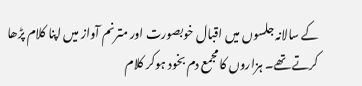کے سالانہ جلسوں میں اقبال خوبصورت اور مترنم آواز میں اپنا کلام پڑھا کرتے تھے۔ ہزاروں کا مجمع دم بخود ہوکر کلام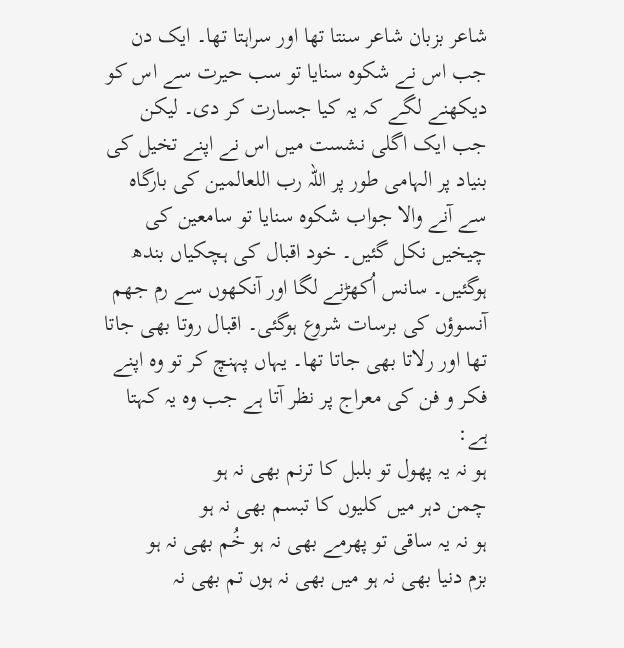شاعر بزبان شاعر سنتا تھا اور سراہتا تھا۔ ایک دن جب اس نے شکوہ سنایا تو سب حیرت سے اس کو دیکھنے لگے کہ یہ کیا جسارت کر دی۔ لیکن جب ایک اگلی نشست میں اس نے اپنے تخیل کی بنیاد پر الہامی طور پر اللہ رب اللعالمین کی بارگاہ سے آنے والا جواب شکوہ سنایا تو سامعین کی چیخیں نکل گئیں۔ خود اقبال کی ہچکیاں بندھ ہوگئیں۔ سانس اُکھڑنے لگا اور آنکھوں سے رم جھم آنسوؤں کی برسات شروع ہوگئی۔ اقبال روتا بھی جاتا تھا اور رلاتا بھی جاتا تھا۔ یہاں پہنچ کر تو وہ اپنے فکر و فن کی معراج پر نظر آتا ہے جب وہ یہ کہتا ہے:
ہو نہ یہ پھول تو بلبل کا ترنم بھی نہ ہو
چمن دہر میں کلیوں کا تبسم بھی نہ ہو
ہو نہ یہ ساقی تو پھرمے بھی نہ ہو خُم بھی نہ ہو
بزم دنیا بھی نہ ہو میں بھی نہ ہوں تم بھی نہ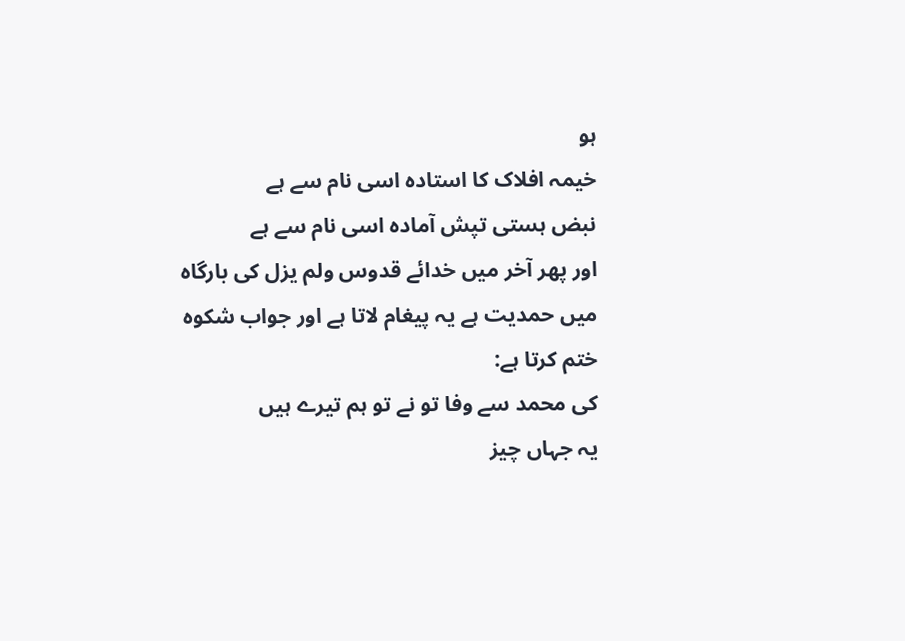ہو
خیمہ افلاک کا استادہ اسی نام سے ہے
نبض ہستی تپش آمادہ اسی نام سے ہے
اور پھر آخر میں خدائے قدوس ولم یزل کی بارگاہ میں حمدیت ہے یہ پیغام لاتا ہے اور جواب شکوہ ختم کرتا ہے:
کی محمد سے وفا تو نے تو ہم تیرے ہیں
یہ جہاں چیز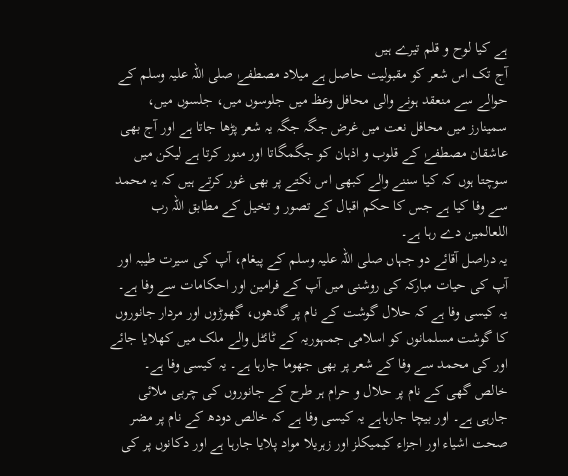ہے کیا لوح و قلم تیرے ہیں
آج تک اس شعر کو مقبولیت حاصل ہے میلاد مصطفےٰ صلی اللہ علیہ وسلم کے حوالے سے منعقد ہونے والی محافل وعظ میں جلوسوں میں، جلسوں میں، سمینارز میں محافل نعت میں غرض جگہ جگہ یہ شعر پڑھا جاتا ہے اور آج بھی عاشقان مصطفےٰ کے قلوب و اذہان کو جگمگاتا اور منور کرتا ہے لیکن میں سوچتا ہوں کہ کیا سننے والے کبھی اس نکتے پر بھی غور کرتے ہیں کہ یہ محمد سے وفا کیا ہے جس کا حکم اقبال کے تصور و تخیل کے مطابق اللہ رب اللعالمین دے رہا ہے۔
یہ دراصل آقائے دو جہاں صلی اللہ علیہ وسلم کے پیغام، آپ کی سیرت طیبہ اور آپ کی حیات مبارکہ کی روشنی میں آپ کے فرامین اور احکامات سے وفا ہے۔ یہ کیسی وفا ہے کہ حلال گوشت کے نام پر گدھوں، گھوڑوں اور مردار جانوروں کا گوشت مسلمانوں کو اسلامی جمہوریہ کے ٹائٹل والے ملک میں کھلایا جائے اور کی محمد سے وفا کے شعر پر بھی جھوما جارہا ہے۔ یہ کیسی وفا ہے۔ خالص گھی کے نام پر حلال و حرام ہر طرح کے جانوروں کی چربی ملائی جارہی ہے۔ اور بیچا جارہاہے یہ کیسی وفا ہے کہ خالص دودھ کے نام پر مضر صحت اشیاء اور اجزاء کیمیکلز اور زہریلا مواد پلایا جارہا ہے اور دکانوں پر کی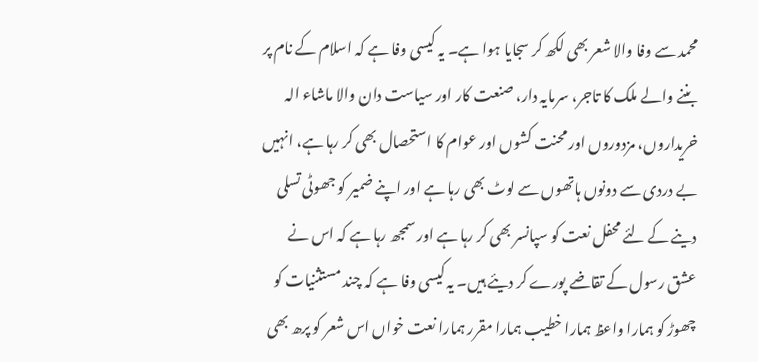محمد سے وفا والا شعر بھی لکھ کر سجایا ہوا ہے۔ یہ کیسی وفا ہے کہ اسلام کے نام پر بننے والے ملک کا تاجر، سرمایہ دار، صنعت کار اور سیاست دان والا ماشاء الہ خریداروں، مزدوروں اور محنت کشوں اور عوام کا استحصال بھی کر رہا ہے، انہیں بے دردی سے دونوں ہاتھوں سے لوٹ بھی رہا ہے اور اپنے ضمیر کو جھوٹی تسلی دینے کے لئے محفل نعت کو سپانسر بھی کر رہا ہے اور سمجھ رہا ہے کہ اس نے عشق رسول کے تقاضے پورے کر دیئے ہیں۔ یہ کیسی وفا ہے کہ چند مستثنیات کو چھوڑ کو ہمارا واعظ ہمارا خطیب ہمارا مقرر ہمارا نعت خواں اس شعر کو پرھ بھی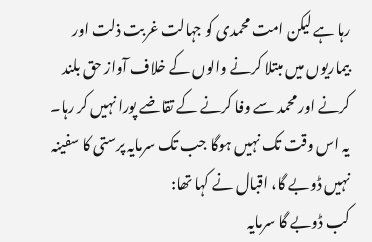رہا ہے لیکن امت محمدی کو جہالت غربت ذلت اور بیماریوں میں مبتلا کرنے والوں کے خلاف آواز حق بلند کرنے اور محمد سے وفا کرنے کے تقاضے پورا نہیں کر رہا۔ یہ اس وقت تک نہیں ہوگا جب تک سرمایہ پرستی کا سفینہ نہیں ڈوبے گا، اقبال نے کہا تھا:
کب ڈوبے گا سرمایہ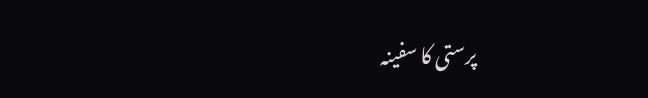پرستی کا سفینہ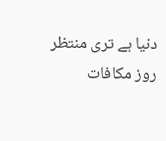دنیا ہے تری منتظر روز مکافات